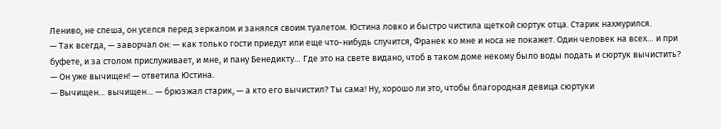Лениво, не спеша, он уселся перед зеркалом и занялся своим туалетом. Юстина ловко и быстро чистила щеткой сюртук отца. Старик нахмурился.
— Так всегда, — заворчал он: — как только гости приедут или еще что-нибудь случится, Франек ко мне и носа не покажет. Один человек на всех… и при буфете, и за столом прислуживает, и мне, и пану Бенедикту… Где это на свете видано, чтоб в таком доме некому было воды подать и сюртук вычистить?
— Он уже вычищен! — ответила Юстина.
— Вычищен… вычищен… — брюзжал старик, — а кто его вычистил? Ты сама! Ну, хорошо ли это, чтобы благородная девица сюртуки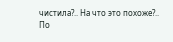чистила?.. На что это похоже?..
По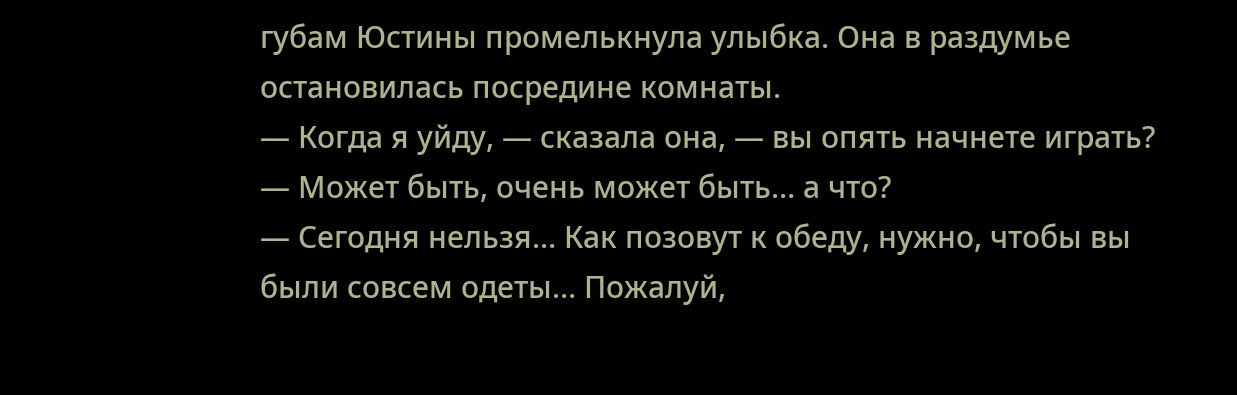губам Юстины промелькнула улыбка. Она в раздумье остановилась посредине комнаты.
— Когда я уйду, — сказала она, — вы опять начнете играть?
— Может быть, очень может быть… а что?
— Сегодня нельзя… Как позовут к обеду, нужно, чтобы вы были совсем одеты… Пожалуй,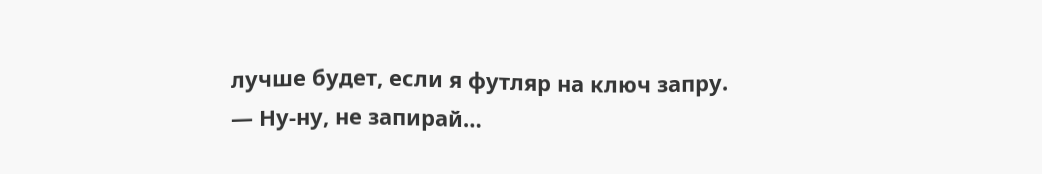лучше будет, если я футляр на ключ запру.
— Ну-ну, не запирай…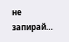не запирай…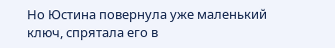Но Юстина повернула уже маленький ключ, спрятала его в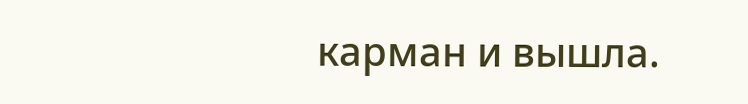карман и вышла.